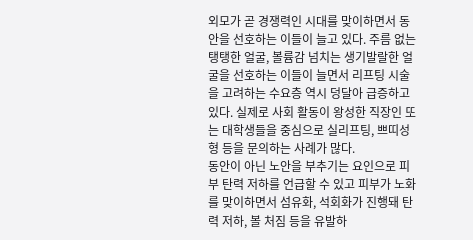외모가 곧 경쟁력인 시대를 맞이하면서 동안을 선호하는 이들이 늘고 있다. 주름 없는 탱탱한 얼굴, 볼륨감 넘치는 생기발랄한 얼굴을 선호하는 이들이 늘면서 리프팅 시술을 고려하는 수요층 역시 덩달아 급증하고 있다. 실제로 사회 활동이 왕성한 직장인 또는 대학생들을 중심으로 실리프팅, 쁘띠성형 등을 문의하는 사례가 많다.
동안이 아닌 노안을 부추기는 요인으로 피부 탄력 저하를 언급할 수 있고 피부가 노화를 맞이하면서 섬유화, 석회화가 진행돼 탄력 저하, 볼 처짐 등을 유발하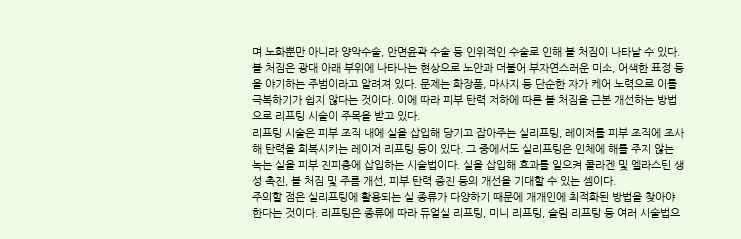며 노화뿐만 아니라 양악수술, 안면윤곽 수술 등 인위적인 수술로 인해 볼 처짐이 나타날 수 있다.
볼 처짐은 광대 아래 부위에 나타나는 현상으로 노안과 더불어 부자연스러운 미소, 어색한 표정 등을 야기하는 주범이라고 알려져 있다. 문제는 화장품, 마사지 등 단순한 자가 케어 노력으로 이를 극복하기가 쉽지 않다는 것이다. 이에 따라 피부 탄력 저하에 따른 볼 처짐을 근본 개선하는 방법으로 리프팅 시술이 주목을 받고 있다.
리프팅 시술은 피부 조직 내에 실을 삽입해 당기고 잡아주는 실리프팅, 레이저를 피부 조직에 조사해 탄력을 회복시키는 레이저 리프팅 등이 있다. 그 중에서도 실리프팅은 인체에 해를 주지 않는 녹는 실을 피부 진피층에 삽입하는 시술법이다. 실을 삽입해 효과를 일으켜 콜라겐 및 엘라스틴 생성 촉진, 볼 처짐 및 주름 개선, 피부 탄력 증진 등의 개선을 기대할 수 있는 셈이다.
주의할 점은 실리프팅에 활용되는 실 종류가 다양하기 때문에 개개인에 최적화된 방법을 찾아야 한다는 것이다. 리프팅은 종류에 따라 듀얼실 리프팅, 미니 리프팅, 슬림 리프팅 등 여러 시술법으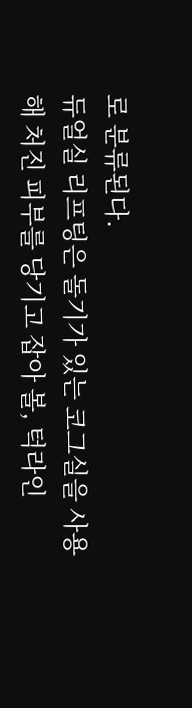로 분류된다.
듀얼실 리프팅은 돌기가 있는 코그실을 사용해 처진 피부를 당기고 잡아 볼, 턱라인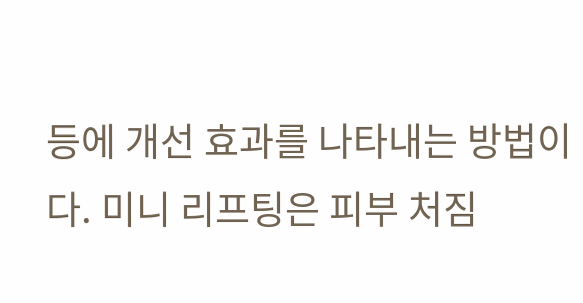등에 개선 효과를 나타내는 방법이다. 미니 리프팅은 피부 처짐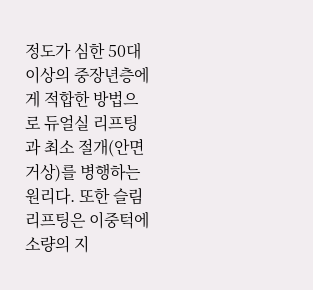정도가 심한 50대 이상의 중장년층에게 적합한 방법으로 듀얼실 리프팅과 최소 절개(안면거상)를 병행하는 원리다. 또한 슬림 리프팅은 이중턱에 소량의 지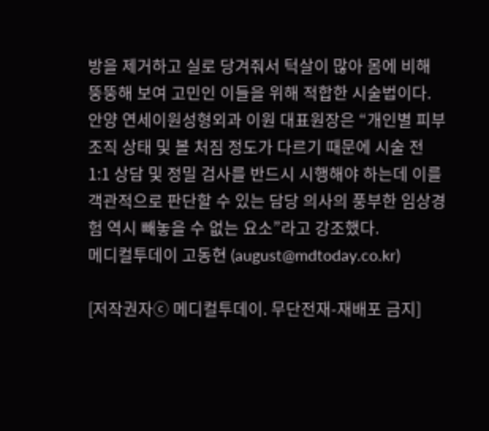방을 제거하고 실로 당겨줘서 턱살이 많아 몸에 비해 뚱뚱해 보여 고민인 이들을 위해 적합한 시술법이다.
안양 연세이원성형외과 이원 대표원장은 “개인별 피부 조직 상태 및 볼 처짐 정도가 다르기 때문에 시술 전 1:1 상담 및 정밀 검사를 반드시 시행해야 하는데 이를 객관적으로 판단할 수 있는 담당 의사의 풍부한 임상경험 역시 빼놓을 수 없는 요소”라고 강조했다.
메디컬투데이 고동현 (august@mdtoday.co.kr)

[저작권자ⓒ 메디컬투데이. 무단전재-재배포 금지]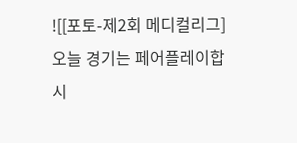![[포토-제2회 메디컬리그] 오늘 경기는 페어플레이합시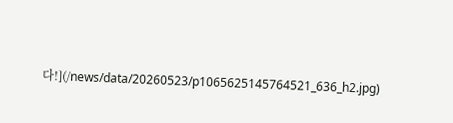다!](/news/data/20260523/p1065625145764521_636_h2.jpg)